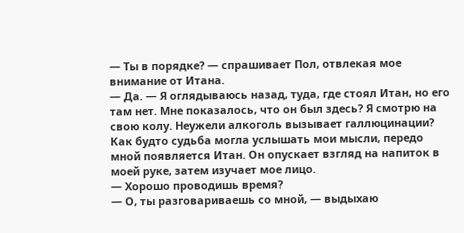— Ты в порядке? — спрашивает Пол, отвлекая мое внимание от Итана.
— Да. — Я оглядываюсь назад, туда, где стоял Итан, но его там нет. Мне показалось, что он был здесь? Я смотрю на свою колу. Неужели алкоголь вызывает галлюцинации?
Как будто судьба могла услышать мои мысли, передо мной появляется Итан. Он опускает взгляд на напиток в моей руке, затем изучает мое лицо.
— Хорошо проводишь время?
— О, ты разговариваешь со мной, — выдыхаю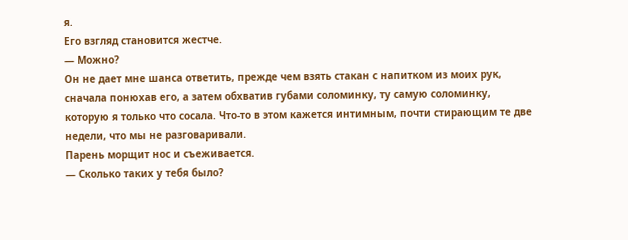я.
Его взгляд становится жестче.
— Можно?
Он не дает мне шанса ответить, прежде чем взять стакан с напитком из моих рук, сначала понюхав его, а затем обхватив губами соломинку, ту самую соломинку, которую я только что сосала. Что-то в этом кажется интимным, почти стирающим те две недели, что мы не разговаривали.
Парень морщит нос и съеживается.
— Сколько таких у тебя было?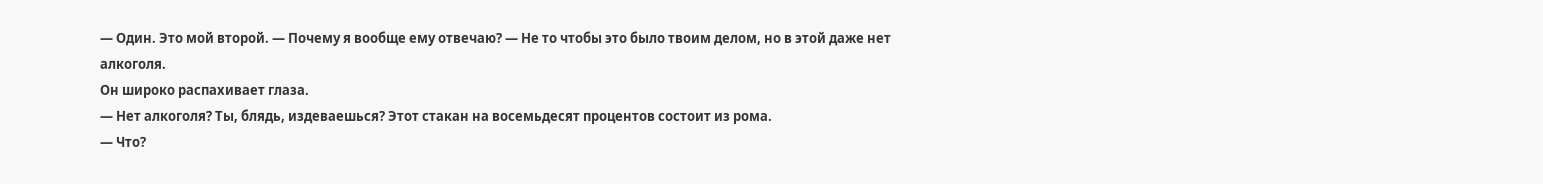— Один. Это мой второй. — Почему я вообще ему отвечаю? — Не то чтобы это было твоим делом, но в этой даже нет алкоголя.
Он широко распахивает глаза.
— Нет алкоголя? Ты, блядь, издеваешься? Этот стакан на восемьдесят процентов состоит из рома.
— Что?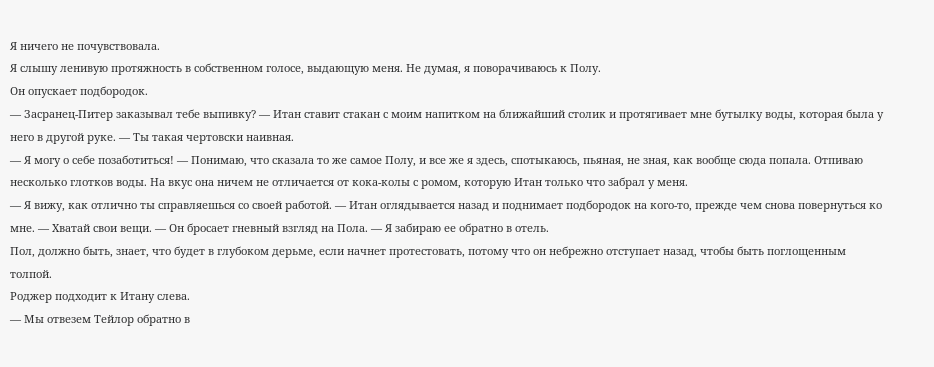Я ничего не почувствовала.
Я слышу ленивую протяжность в собственном голосе, выдающую меня. Не думая, я поворачиваюсь к Полу.
Он опускает подбородок.
— Засранец-Питер заказывал тебе выпивку? — Итан ставит стакан с моим напитком на ближайший столик и протягивает мне бутылку воды, которая была у него в другой руке. — Ты такая чертовски наивная.
— Я могу о себе позаботиться! — Понимаю, что сказала то же самое Полу, и все же я здесь, спотыкаюсь, пьяная, не зная, как вообще сюда попала. Отпиваю несколько глотков воды. На вкус она ничем не отличается от кока-колы с ромом, которую Итан только что забрал у меня.
— Я вижу, как отлично ты справляешься со своей работой. — Итан оглядывается назад и поднимает подбородок на кого-то, прежде чем снова повернуться ко мне. — Хватай свои вещи. — Он бросает гневный взгляд на Пола. — Я забираю ее обратно в отель.
Пол, должно быть, знает, что будет в глубоком дерьме, если начнет протестовать, потому что он небрежно отступает назад, чтобы быть поглощенным толпой.
Роджер подходит к Итану слева.
— Мы отвезем Тейлор обратно в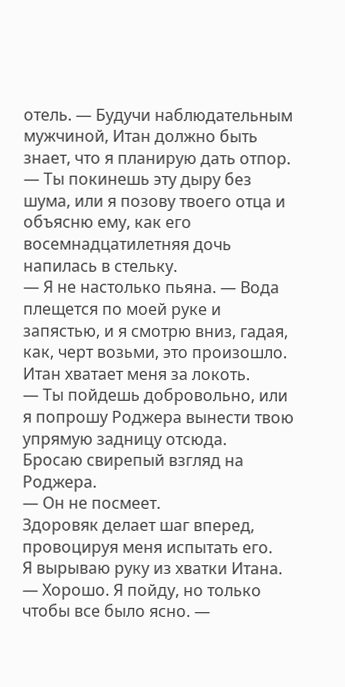отель. — Будучи наблюдательным мужчиной, Итан должно быть знает, что я планирую дать отпор. — Ты покинешь эту дыру без шума, или я позову твоего отца и объясню ему, как его восемнадцатилетняя дочь напилась в стельку.
— Я не настолько пьяна. — Вода плещется по моей руке и запястью, и я смотрю вниз, гадая, как, черт возьми, это произошло.
Итан хватает меня за локоть.
— Ты пойдешь добровольно, или я попрошу Роджера вынести твою упрямую задницу отсюда.
Бросаю свирепый взгляд на Роджера.
— Он не посмеет.
Здоровяк делает шаг вперед, провоцируя меня испытать его.
Я вырываю руку из хватки Итана.
— Хорошо. Я пойду, но только чтобы все было ясно. —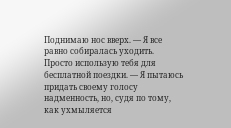Поднимаю нос вверх. — Я все равно собиралась уходить. Просто использую тебя для бесплатной поездки. — Я пытаюсь придать своему голосу надменность, но, судя по тому, как ухмыляется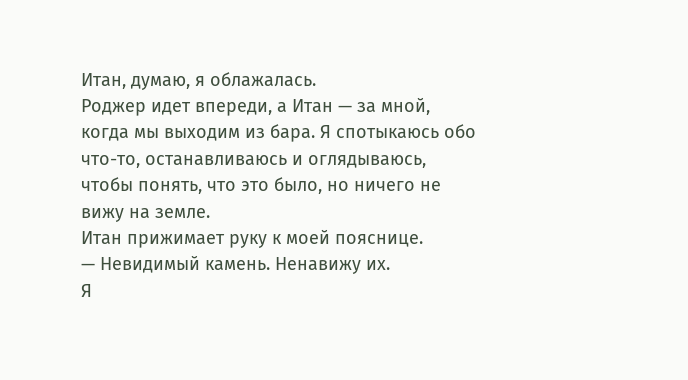Итан, думаю, я облажалась.
Роджер идет впереди, а Итан — за мной, когда мы выходим из бара. Я спотыкаюсь обо что-то, останавливаюсь и оглядываюсь, чтобы понять, что это было, но ничего не вижу на земле.
Итан прижимает руку к моей пояснице.
— Невидимый камень. Ненавижу их.
Я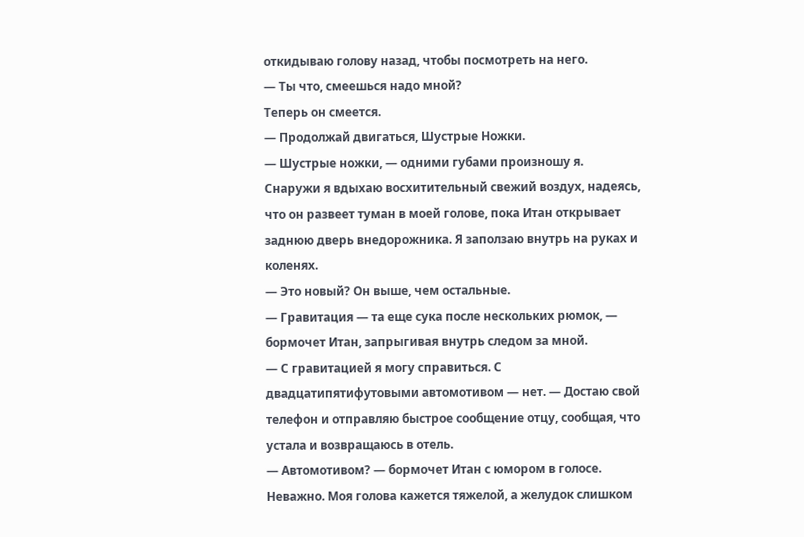откидываю голову назад, чтобы посмотреть на него.
— Ты что, смеешься надо мной?
Теперь он смеется.
— Продолжай двигаться, Шустрые Ножки.
— Шустрые ножки, — одними губами произношу я.
Снаружи я вдыхаю восхитительный свежий воздух, надеясь, что он развеет туман в моей голове, пока Итан открывает заднюю дверь внедорожника. Я заползаю внутрь на руках и коленях.
— Это новый? Он выше, чем остальные.
— Гравитация — та еще сука после нескольких рюмок, — бормочет Итан, запрыгивая внутрь следом за мной.
— С гравитацией я могу справиться. С двадцатипятифутовыми автомотивом — нет. — Достаю свой телефон и отправляю быстрое сообщение отцу, сообщая, что устала и возвращаюсь в отель.
— Автомотивом? — бормочет Итан с юмором в голосе.
Неважно. Моя голова кажется тяжелой, а желудок слишком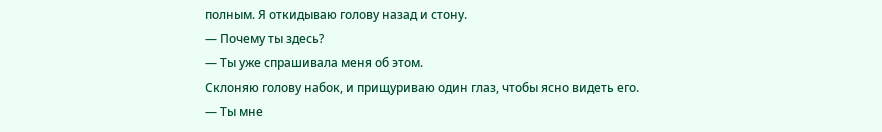полным. Я откидываю голову назад и стону.
— Почему ты здесь?
— Ты уже спрашивала меня об этом.
Склоняю голову набок, и прищуриваю один глаз, чтобы ясно видеть его.
— Ты мне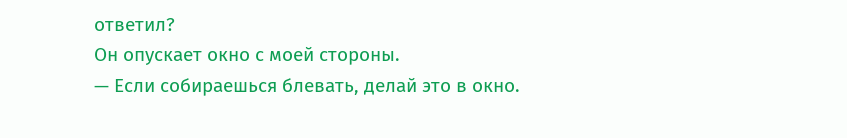ответил?
Он опускает окно с моей стороны.
— Если собираешься блевать, делай это в окно.